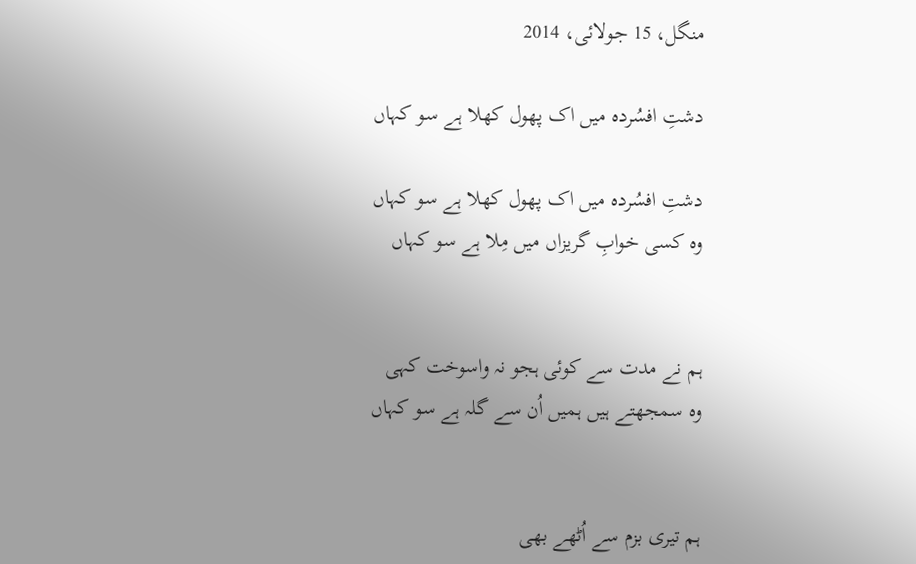منگل، 15 جولائی، 2014

دشتِ افسُردہ میں اک پھول کھلا ہے سو کہاں

دشتِ افسُردہ میں اک پھول کھلا ہے سو کہاں
وہ کسی خوابِ گریزاں میں مِلا ہے سو کہاں


ہم نے مدت سے کوئی ہجو نہ واسوخت کہی
وہ سمجھتے ہیں ہمیں اُن سے گلہ ہے سو کہاں


ہم تیری بزم سے اُٹھے بھی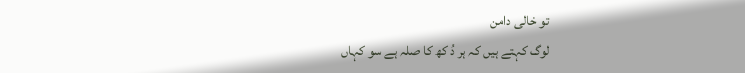تو خالی دامن
لوگ کہتے ہیں کہ ہر دُ کھ کا صلہ ہے سو کہاں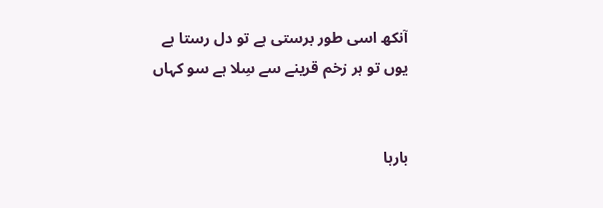آنکھ اسی طور برستی ہے تو دل رستا ہے
یوں تو ہر زخم قرینے سے سِلا ہے سو کہاں


بارہا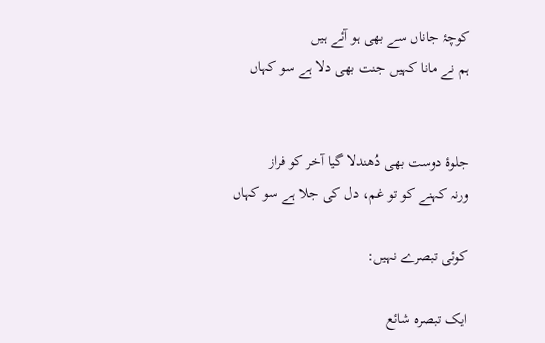کوچۂ جاناں سے بھی ہو آئے ہیں
ہم نے مانا کہیں جنت بھی دلا ہے سو کہاں


جلوۂ دوست بھی دُھندلا گیا آخر کو فراز
ورنہ کہنے کو تو غم، دل کی جلا ہے سو کہاں

کوئی تبصرے نہیں:

ایک تبصرہ شائع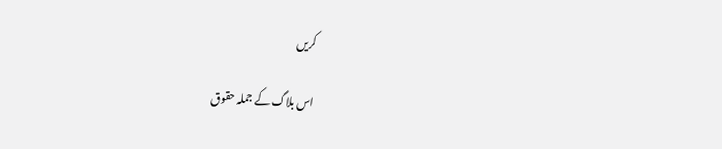کریں

اس بلاگ کے جملہ حقوق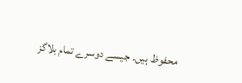محفوظ ہیں۔ جیسے دوسرے تمام بلاگز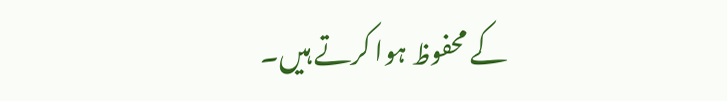کے محفوظ ہوا کرتے ہیں۔